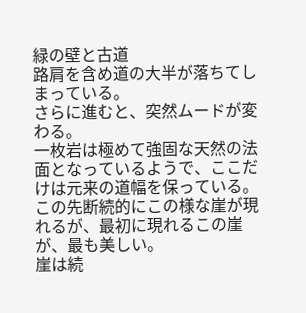緑の壁と古道
路肩を含め道の大半が落ちてしまっている。
さらに進むと、突然ムードが変わる。
一枚岩は極めて強固な天然の法面となっているようで、ここだけは元来の道幅を保っている。
この先断続的にこの様な崖が現れるが、最初に現れるこの崖が、最も美しい。
崖は続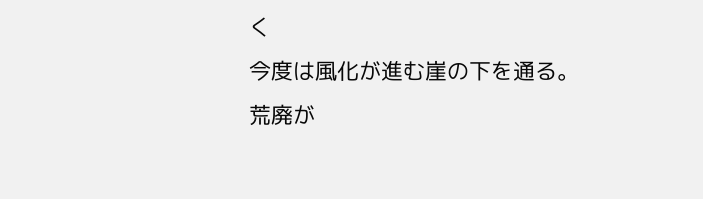く
今度は風化が進む崖の下を通る。
荒廃が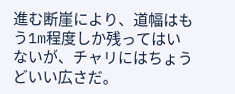進む断崖により、道幅はもう1m程度しか残ってはいないが、チャリにはちょうどいい広さだ。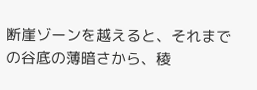断崖ゾーンを越えると、それまでの谷底の薄暗さから、稜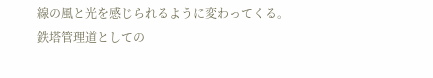線の風と光を感じられるように変わってくる。
鉄塔管理道としての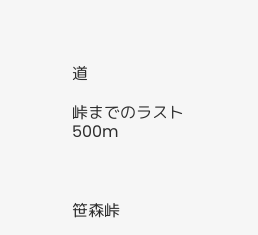道

峠までのラスト500m



笹森峠